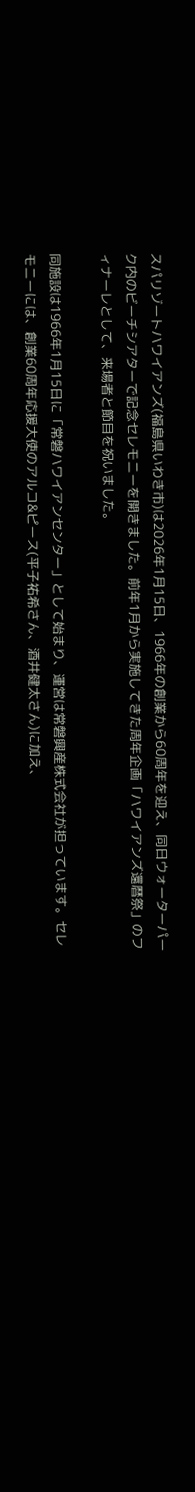スパリゾートハワイアンズ(福島県いわき市)は2026年1月15日、1966年の創業から60周年を迎え、同日ウォーターパーク内のビーチシアターで記念セレモニーを開きました。前年1月から実施してきた周年企画「ハワイアンズ還暦祭」のフィナーレとして、来場者と節目を祝いました。

同施設は1966年1月15日に「常磐ハワイアンセンター」として始まり、運営は常磐興産株式会社が担っています。セレモニーには、創業60周年応援大使のアルコ&ピース(平子祐希さん、酒井健太さん)に加え、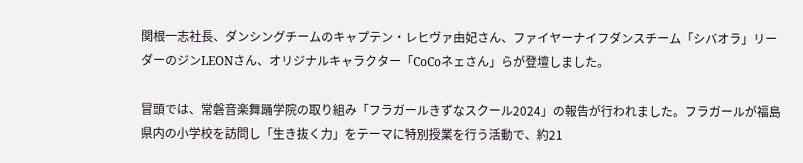関根一志社長、ダンシングチームのキャプテン・レヒヴァ由妃さん、ファイヤーナイフダンスチーム「シバオラ」リーダーのジンLEONさん、オリジナルキャラクター「CoCoネェさん」らが登壇しました。

冒頭では、常磐音楽舞踊学院の取り組み「フラガールきずなスクール2024」の報告が行われました。フラガールが福島県内の小学校を訪問し「生き抜く力」をテーマに特別授業を行う活動で、約21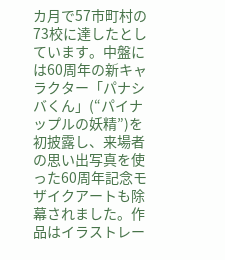カ月で57市町村の73校に達したとしています。中盤には60周年の新キャラクター「パナシバくん」(“パイナップルの妖精”)を初披露し、来場者の思い出写真を使った60周年記念モザイクアートも除幕されました。作品はイラストレー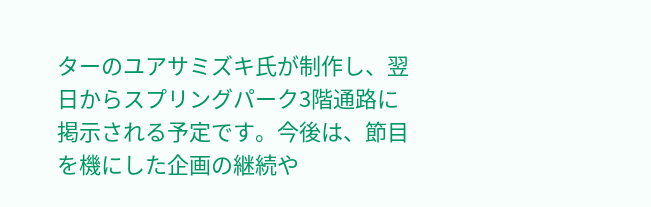ターのユアサミズキ氏が制作し、翌日からスプリングパーク3階通路に掲示される予定です。今後は、節目を機にした企画の継続や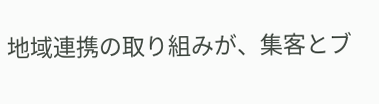地域連携の取り組みが、集客とブ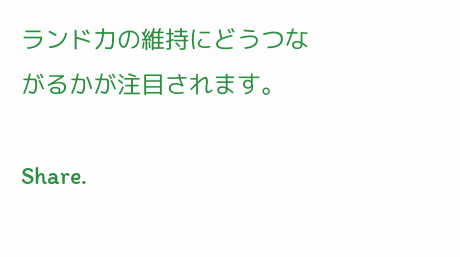ランド力の維持にどうつながるかが注目されます。

Share.